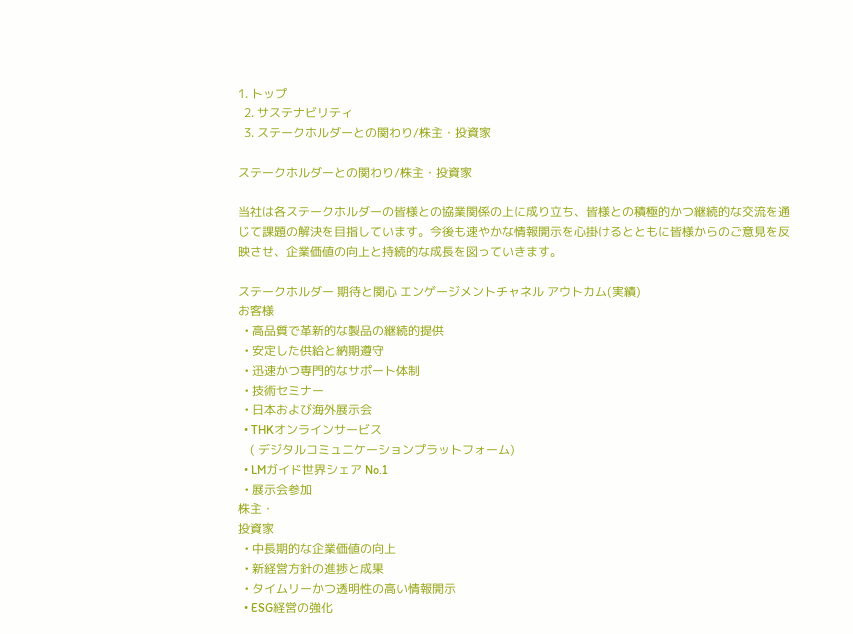1. トップ
  2. サステナビリティ
  3. ステークホルダーとの関わり/株主・投資家

ステークホルダーとの関わり/株主・投資家

当社は各ステークホルダーの皆様との協業関係の上に成り立ち、皆様との積極的かつ継続的な交流を通じて課題の解決を目指しています。今後も速やかな情報開示を心掛けるとともに皆様からのご意見を反映させ、企業価値の向上と持続的な成長を図っていきます。

ステークホルダー 期待と関心 エンゲージメントチャネル アウトカム(実績)
お客様
  • 高品質で革新的な製品の継続的提供
  • 安定した供給と納期遵守
  • 迅速かつ専門的なサポート体制
  • 技術セミナー
  • 日本および海外展示会
  • THKオンラインサービス
    ( デジタルコミュニケーションプラットフォーム)
  • LMガイド世界シェア No.1
  • 展示会参加
株主・
投資家
  • 中長期的な企業価値の向上
  • 新経営方針の進捗と成果
  • タイムリーかつ透明性の高い情報開示
  • ESG経営の強化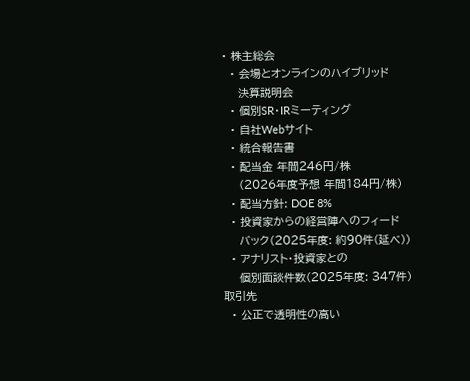• 株主総会
  • 会場とオンラインのハイブリッド
    決算説明会
  • 個別SR・IRミーティング
  • 自社Webサイト
  • 統合報告書
  • 配当金 年間246円/株
    (2026年度予想 年間184円/株)
  • 配当方針: DOE 8%
  • 投資家からの経営陣へのフィード
    バック(2025年度: 約90件(延べ))
  • アナリスト・投資家との
    個別面談件数(2025年度: 347件)
取引先
  • 公正で透明性の高い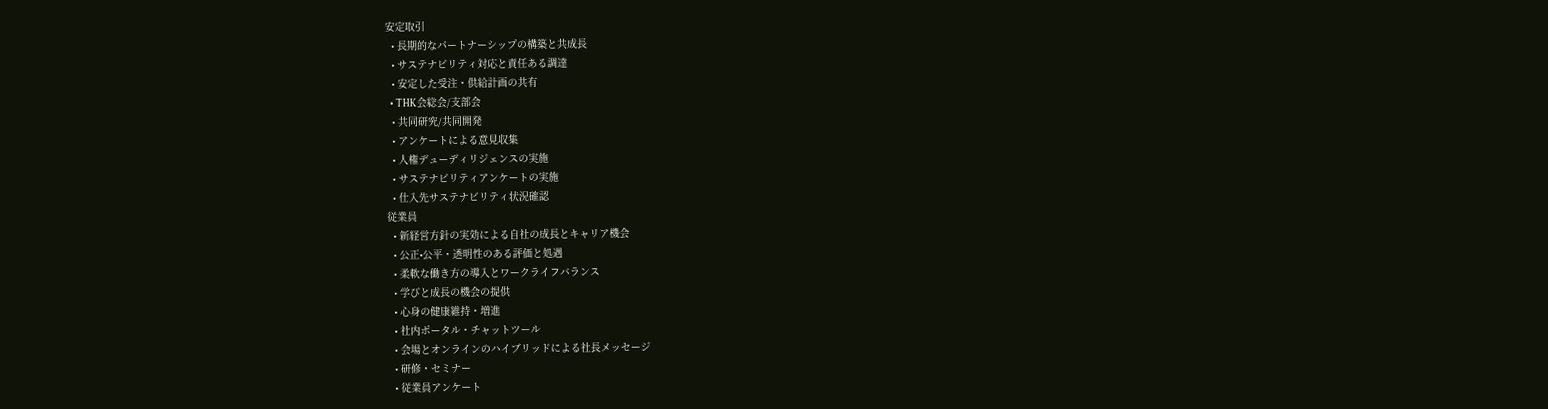安定取引
  • 長期的なパートナーシップの構築と共成長
  • サステナビリティ対応と責任ある調達
  • 安定した受注・供給計画の共有
  • THK会総会/支部会
  • 共同研究/共同開発
  • アンケートによる意見収集
  • 人権デューディリジェンスの実施
  • サステナビリティアンケートの実施
  • 仕入先サステナビリティ状況確認
従業員
  • 新経営方針の実効による自社の成長とキャリア機会
  • 公正•公平・透明性のある評価と処遇
  • 柔軟な働き方の導入とワークライフバランス
  • 学びと成長の機会の提供
  • 心身の健康維持・増進
  • 社内ポータル・チャットツール
  • 会場とオンラインのハイブリッドによる社長メッセージ
  • 研修・セミナー
  • 従業員アンケート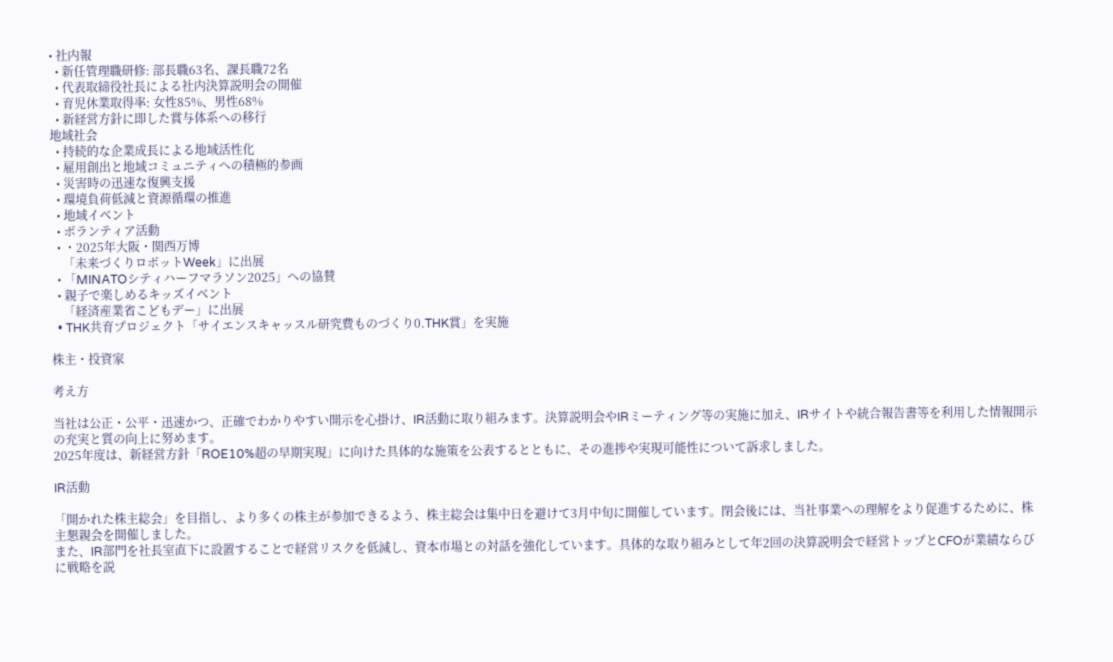• 社内報
  • 新任管理職研修: 部長職63名、課長職72名
  • 代表取締役社長による社内決算説明会の開催
  • 育児休業取得率: 女性85%、男性68%
  • 新経営方針に即した賞与体系への移行
地域社会
  • 持続的な企業成長による地域活性化
  • 雇用創出と地域コミュニティへの積極的参画
  • 災害時の迅速な復興支援
  • 環境負荷低減と資源循環の推進
  • 地域イベント
  • ボランティア活動
  • ・2025年大阪・関西万博
    「未来づくりロボットWeek」に出展
  • 「MINATOシティハーフマラソン2025」への協賛
  • 親子で楽しめるキッズイベント
    「経済産業省こどもデー」に出展
  • THK共育プロジェクト「サイエンスキャッスル研究費ものづくり0.THK賞」を実施

株主・投資家

考え方

当社は公正・公平・迅速かつ、正確でわかりやすい開示を心掛け、IR活動に取り組みます。決算説明会やIRミーティング等の実施に加え、IRサイトや統合報告書等を利用した情報開示の充実と質の向上に努めます。
2025年度は、新経営方針「ROE10%超の早期実現」に向けた具体的な施策を公表するとともに、その進捗や実現可能性について訴求しました。

IR活動

「開かれた株主総会」を目指し、より多くの株主が参加できるよう、株主総会は集中日を避けて3月中旬に開催しています。閉会後には、当社事業への理解をより促進するために、株主懇親会を開催しました。
また、IR部門を社長室直下に設置することで経営リスクを低減し、資本市場との対話を強化しています。具体的な取り組みとして年2回の決算説明会で経営トップとCFOが業績ならびに戦略を説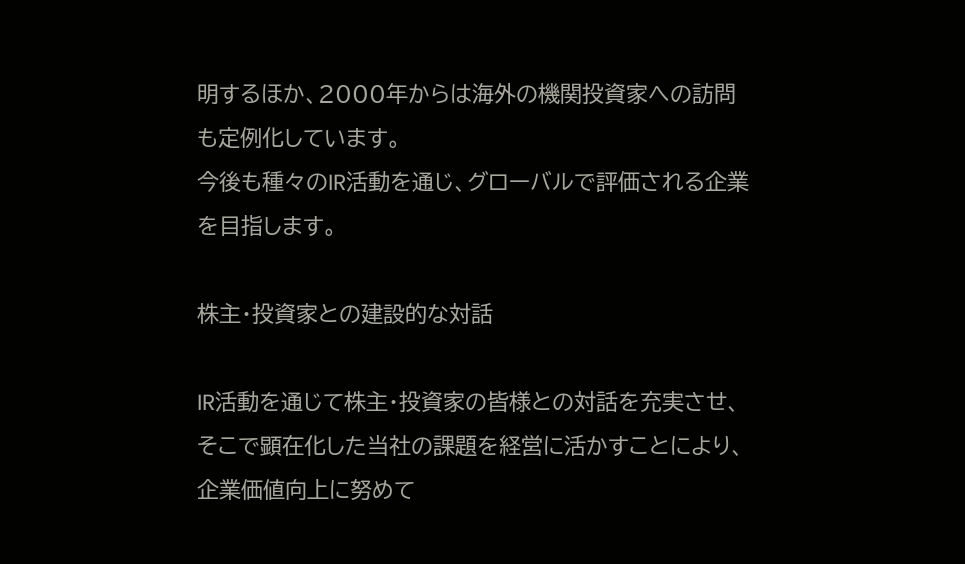明するほか、2000年からは海外の機関投資家への訪問も定例化しています。
今後も種々のIR活動を通じ、グローバルで評価される企業を目指します。

株主・投資家との建設的な対話

IR活動を通じて株主・投資家の皆様との対話を充実させ、そこで顕在化した当社の課題を経営に活かすことにより、企業価値向上に努めて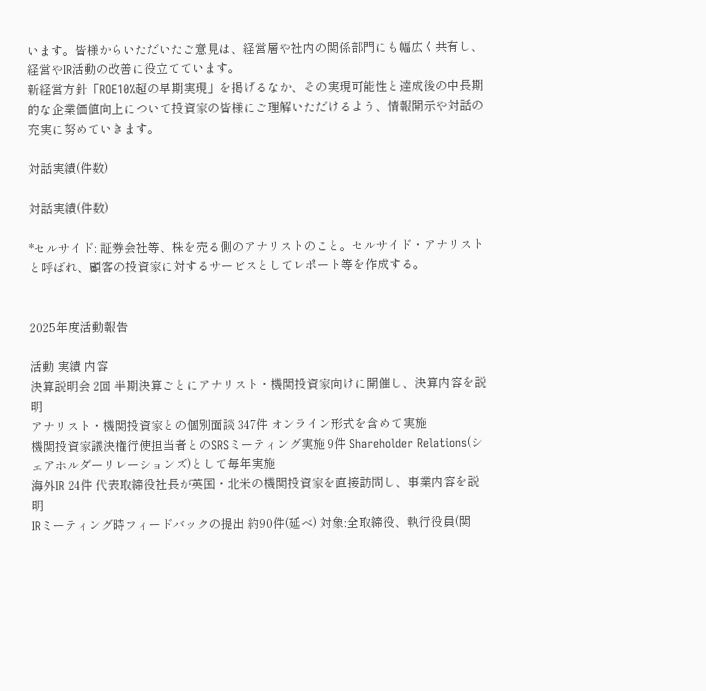います。皆様からいただいたご意見は、経営層や社内の関係部門にも幅広く共有し、経営やIR活動の改善に役立てています。
新経営方針「ROE10%超の早期実現」を掲げるなか、その実現可能性と達成後の中長期的な企業価値向上について投資家の皆様にご理解いただけるよう、情報開示や対話の充実に努めていきます。

対話実績(件数)

対話実績(件数)

*セルサイド: 証券会社等、株を売る側のアナリストのこと。セルサイド・アナリストと呼ばれ、顧客の投資家に対するサービスとしてレポート等を作成する。


2025年度活動報告

活動 実績 内容
決算説明会 2回 半期決算ごとにアナリスト・機関投資家向けに開催し、決算内容を説明
アナリスト・機関投資家との個別面談 347件 オンライン形式を含めて実施
機関投資家議決権行使担当者とのSRSミーティング実施 9件 Shareholder Relations(シェアホルダーリレーションズ)として毎年実施
海外IR 24件 代表取締役社長が英国・北米の機関投資家を直接訪問し、事業内容を説明
IRミーティング時フィードバックの提出 約90件(延べ) 対象:全取締役、執行役員(関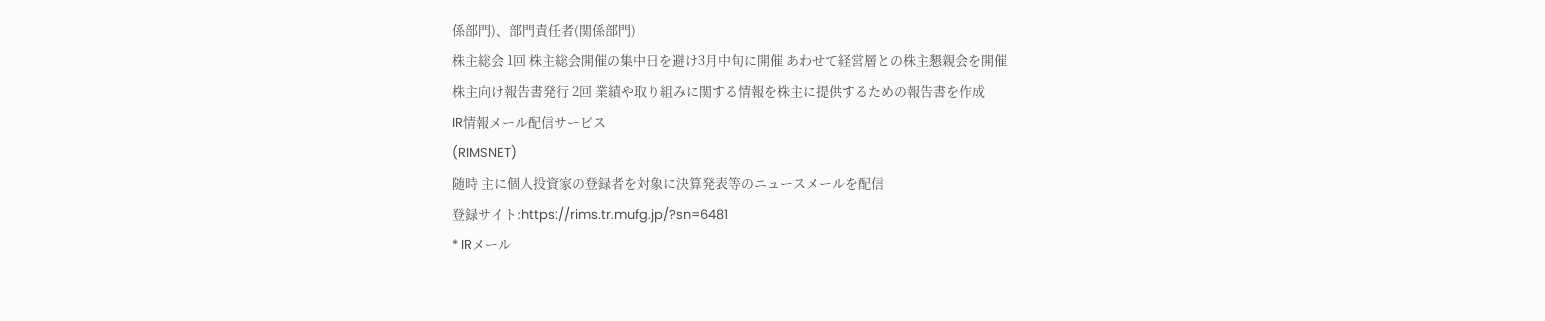係部門)、部門責任者(関係部門)
株主総会 1回 株主総会開催の集中日を避け3月中旬に開催 あわせて経営層との株主懇親会を開催
株主向け報告書発行 2回 業績や取り組みに関する情報を株主に提供するための報告書を作成
IR情報メール配信サービス
(RIMSNET)
随時 主に個人投資家の登録者を対象に決算発表等のニュースメールを配信
登録サイト:https://rims.tr.mufg.jp/?sn=6481
* IRメール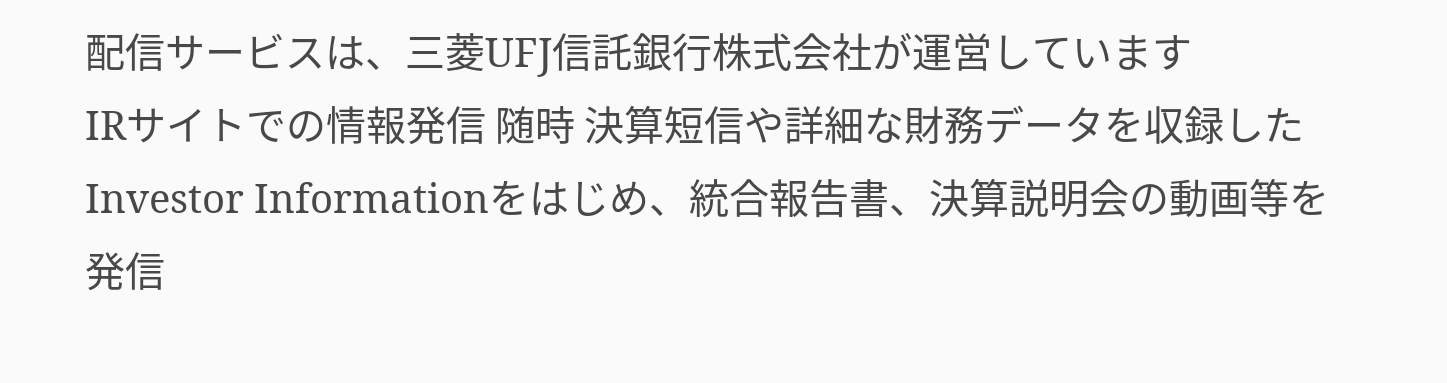配信サービスは、三菱UFJ信託銀行株式会社が運営しています
IRサイトでの情報発信 随時 決算短信や詳細な財務データを収録したInvestor Informationをはじめ、統合報告書、決算説明会の動画等を発信